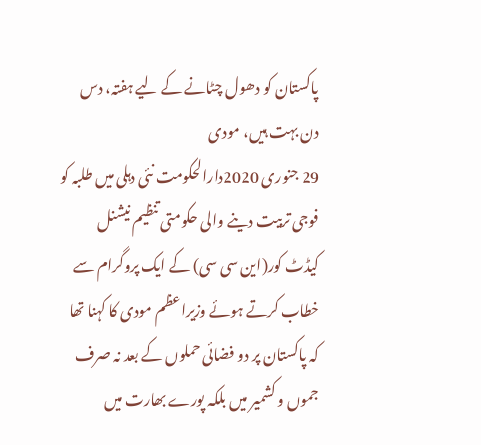پاکستان کو دھول چٹانے کے لیے ہفتہ، دس دن بہت ہیں، مودی
29 جنوری 2020دارالحکومت نئی دہلی میں طلبہ کو فوجی تربیت دینے والی حکومتی تنظیم نیشنل کیڈٹ کور(این سی سی) کے ایک پروگرام سے خطاب کرتے ہوئے وزیراعظم مودی کا کہنا تھا کہ پاکستان پر دو فضائی حملوں کے بعد نہ صرف جموں و کشمیر میں بلکہ پورے بھارت میں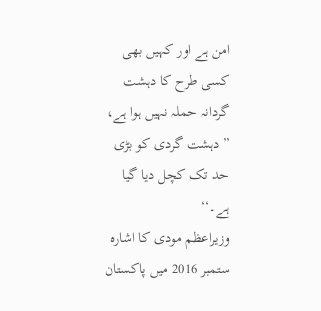امن ہے اور کہیں بھی کسی طرح کا دہشت گردانہ حملہ نہیں ہوا ہے، ”دہشت گردی کو بڑی حد تک کچل دیا گیا ہے۔‘‘
وزیراعظم مودی کا اشارہ ستمبر 2016 میں پاکستان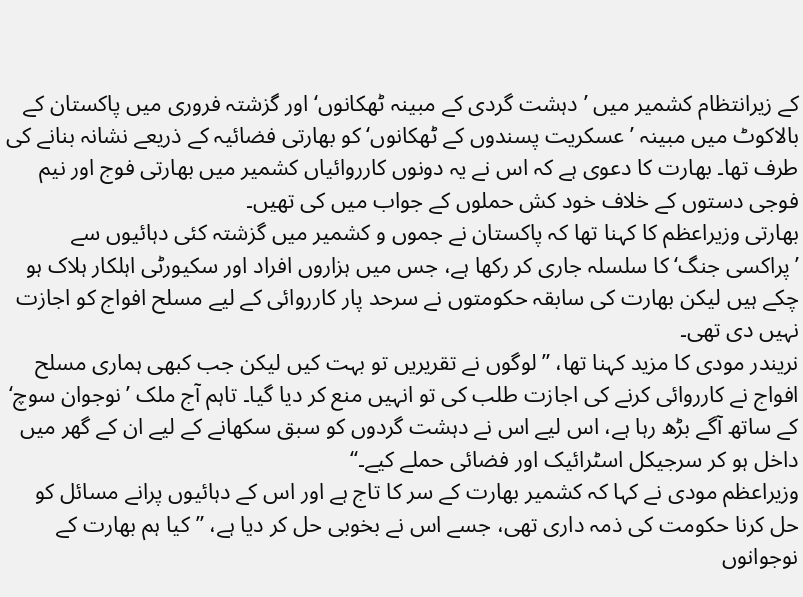کے زیرانتظام کشمیر میں ’دہشت گردی کے مبینہ ٹھکانوں‘ اور گزشتہ فروری میں پاکستان کے بالاکوٹ میں مبینہ ’عسکریت پسندوں کے ٹھکانوں‘ کو بھارتی فضائیہ کے ذریعے نشانہ بنانے کی طرف تھا۔ بھارت کا دعوی ہے کہ اس نے یہ دونوں کارروائیاں کشمیر میں بھارتی فوج اور نیم فوجی دستوں کے خلاف خود کش حملوں کے جواب میں کی تھیں۔
بھارتی وزیراعظم کا کہنا تھا کہ پاکستان نے جموں و کشمیر میں گزشتہ کئی دہائیوں سے ’پراکسی جنگ‘ کا سلسلہ جاری کر رکھا ہے، جس میں ہزاروں افراد اور سکیورٹی اہلکار ہلاک ہو چکے ہیں لیکن بھارت کی سابقہ حکومتوں نے سرحد پار کارروائی کے لیے مسلح افواج کو اجازت نہیں دی تھی۔
نریندر مودی کا مزید کہنا تھا، ”لوگوں نے تقریریں تو بہت کیں لیکن جب کبھی ہماری مسلح افواج نے کارروائی کرنے کی اجازت طلب کی تو انہیں منع کر دیا گیا۔ تاہم آج ملک ’نوجوان سوچ‘ کے ساتھ آگے بڑھ رہا ہے، اس لیے اس نے دہشت گردوں کو سبق سکھانے کے لیے ان کے گھر میں داخل ہو کر سرجیکل اسٹرائیک اور فضائی حملے کیے۔‘‘
وزیراعظم مودی نے کہا کہ کشمیر بھارت کے سر کا تاج ہے اور اس کے دہائیوں پرانے مسائل کو حل کرنا حکومت کی ذمہ داری تھی، جسے اس نے بخوبی حل کر دیا ہے، ”کیا ہم بھارت کے نوجوانوں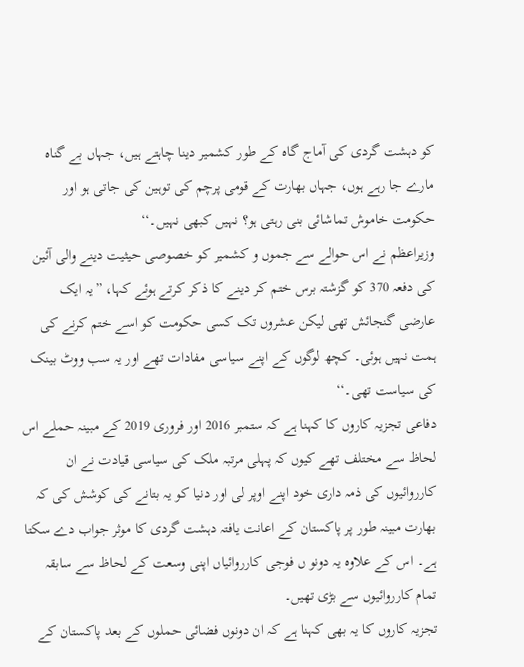کو دہشت گردی کی آماج گاہ کے طور کشمیر دینا چاہتے ہیں، جہاں بے گناہ مارے جا رہے ہوں، جہاں بھارت کے قومی پرچم کی توہین کی جاتی ہو اور حکومت خاموش تماشائی بنی رہتی ہو؟ نہیں کبھی نہیں۔‘‘
وزیراعظم نے اس حوالے سے جموں و کشمیر کو خصوصی حیثیت دینے والی آئین کی دفعہ 370 کو گزشتہ برس ختم کر دینے کا ذکر کرتے ہوئے کہا، ”یہ ایک عارضی گنجائش تھی لیکن عشروں تک کسی حکومت کو اسے ختم کرنے کی ہمت نہیں ہوئی۔ کچھ لوگوں کے اپنے سیاسی مفادات تھے اور یہ سب ووٹ بینک کی سیاست تھی۔‘‘
دفاعی تجزیہ کاروں کا کہنا ہے کہ ستمبر 2016 اور فروری 2019 کے مبینہ حملے اس لحاظ سے مختلف تھے کیوں کہ پہلی مرتبہ ملک کی سیاسی قیادت نے ان کارروائیوں کی ذمہ داری خود اپنے اوپر لی اور دنیا کو یہ بتانے کی کوشش کی کہ بھارت مبینہ طور پر پاکستان کے اعانت یافتہ دہشت گردی کا موثر جواب دے سکتا ہے۔ اس کے علاوہ یہ دونو ں فوجی کارروائیاں اپنی وسعت کے لحاظ سے سابقہ تمام کارروائیوں سے بڑی تھیں۔
تجزیہ کاروں کا یہ بھی کہنا ہے کہ ان دونوں فضائی حملوں کے بعد پاکستان کے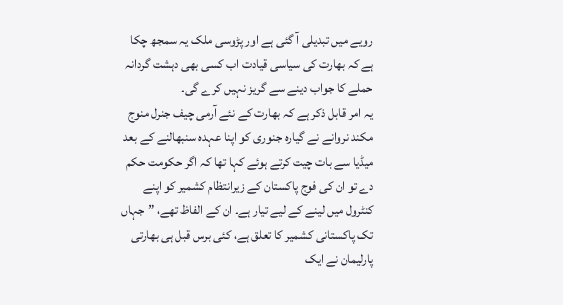رویے میں تبدیلی آ گئی ہے اور پڑوسی ملک یہ سمجھ چکا ہے کہ بھارت کی سیاسی قیادت اب کسی بھی دہشت گردانہ حملے کا جواب دینے سے گریز نہیں کرے گی۔
یہ امر قابل ذکر ہے کہ بھارت کے نئے آرمی چیف جنرل منوج مکند نروانے نے گیارہ جنوری کو اپنا عہدہ سنبھالنے کے بعد میڈیا سے بات چیت کرتے ہوئے کہا تھا کہ اگر حکومت حکم دے تو ان کی فوج پاکستان کے زیرانتظام کشمیر کو اپنے کنٹرول میں لینے کے لیے تیار ہے۔ ان کے الفاظ تھے، ”جہاں تک پاکستانی کشمیر کا تعلق ہے، کئی برس قبل ہی بھارتی پارلیمان نے ایک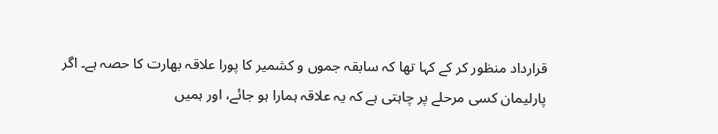قرارداد منظور کر کے کہا تھا کہ سابقہ جموں و کشمیر کا پورا علاقہ بھارت کا حصہ ہے۔ اگر پارلیمان کسی مرحلے پر چاہتی ہے کہ یہ علاقہ ہمارا ہو جائے، اور ہمیں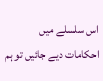اس سلسلے میں احکامات دیے جائیں تو ہم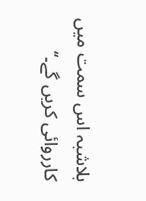بلاشبہ اس سمت میں کارروائی کریں گے۔‘‘